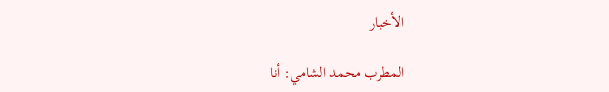الأخبار

المطرب محمد الشامي: أنا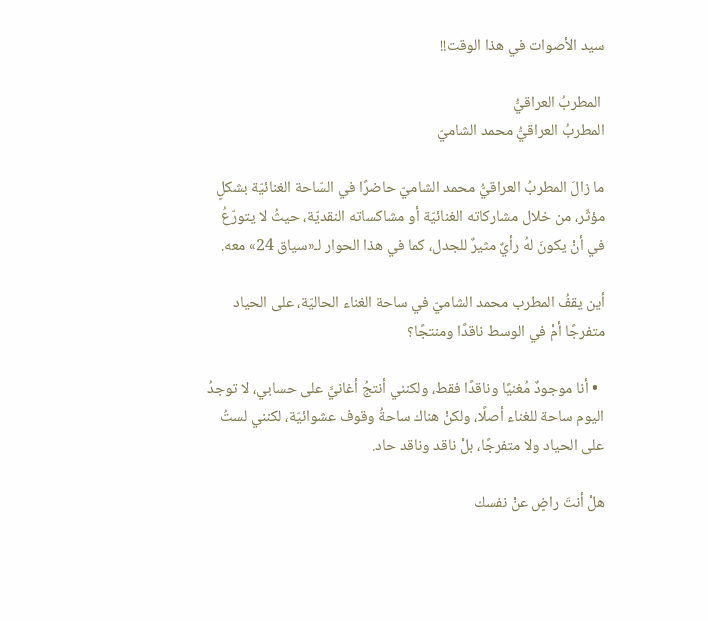سيد الأصوات في هذا الوقت!!

 المطربُ العراقيُّ
المطربُ العراقيُّ محمد الشاميّ

ما زالَ المطربُ العراقيُّ محمد الشاميّ حاضرًا في السّاحة الغنائيّة بشكلٍ مؤثّر، من خلال مشاركاته الغنائيّة أو مشاكساته النقديّة، حيثُ لا يتورّعُ في أنْ يكونَ لهُ رأيٌ مثيرٌ للجدل، كما في هذا الحوار لـ«سياق 24» معه.

أين يقفُ المطرب محمد الشاميّ في ساحة الغناء الحاليّة، على الحياد متفرجًا أمْ في الوسط ناقدًا ومنتجًا؟

  • أنا موجودٌ مُغنيًا وناقدًا فقط، ولكنني أنتجُ أغانيَّ على حسابي، لا توجدُ اليوم ساحة للغناء أصلًا، ولكنْ هناك ساحةُ وقوف عشوائيّة، لكنني لستُ على الحياد ولا متفرجًا، بلْ ناقد وناقد حاد.

هلْ أنتَ راضٍ عنْ نفسك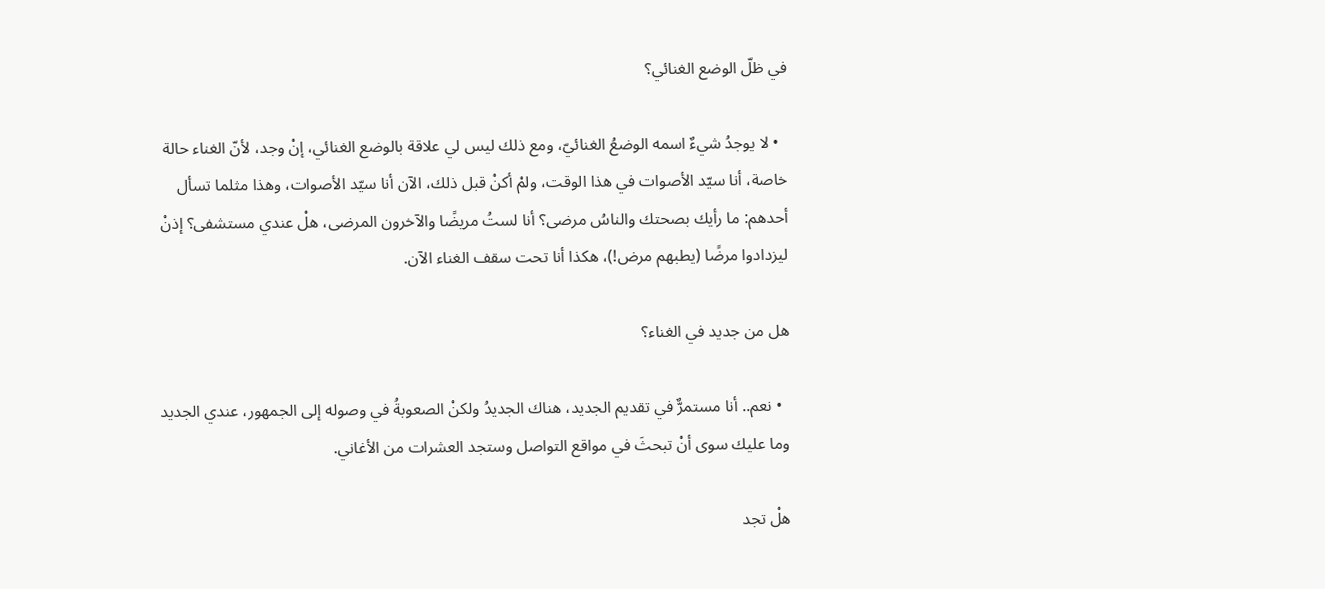في ظلّ الوضع الغنائي؟

  • لا يوجدُ شيءٌ اسمه الوضعُ الغنائيّ، ومع ذلك ليس لي علاقة بالوضع الغنائي، إنْ وجد، لأنّ الغناء حالة خاصة، أنا سيّد الأصوات في هذا الوقت، ولمْ أكنْ قبل ذلك، الآن أنا سيّد الأصوات، وهذا مثلما تسأل أحدهم: ما رأيك بصحتك والناسُ مرضى؟ أنا لستُ مريضًا والآخرون المرضى، هلْ عندي مستشفى؟ إذنْ ليزدادوا مرضًا (يطبهم مرض!)، هكذا أنا تحت سقف الغناء الآن.

هل من جديد في الغناء؟

  • نعم.. أنا مستمرٌّ في تقديم الجديد، هناك الجديدُ ولكنْ الصعوبةُ في وصوله إلى الجمهور، عندي الجديد وما عليك سوى أنْ تبحثَ في مواقع التواصل وستجد العشرات من الأغاني.

هلْ تجد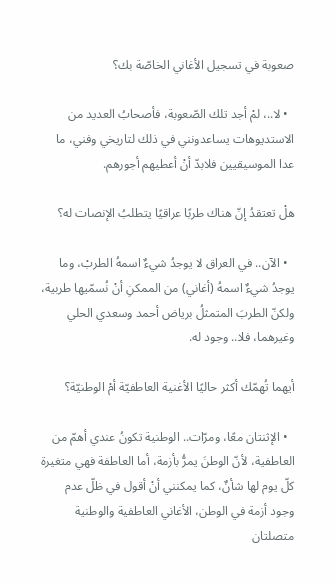صعوبة في تسجيل الأغاني الخاصّة بك؟

  • لا..، لمْ أجد تلك الصّعوبة، فأصحابُ العديد من الاستديوهات يساعدونني في ذلك لتاريخي وفني، ما عدا الموسيقيين فلابدّ أنْ أعطيهم أجورهم.

هلْ تعتقدُ إنّ هناك طربًا عراقيًا يتطلبُ الإنصات له؟

  • الآن.. في العراق لا يوجدُ شيءٌ اسمهُ الطربْ، وما يوجدُ شيءٌ اسمهُ (أغاني) من الممكنِ أنْ نُسمّيها طربية، ولكنّ الطربَ المتمثلُ برياض أحمد وسعدي الحلي وغيرهما، فلا.. وجود له.

أيهما تُهمّك أكثر حاليًا الأغنية العاطفيّة أمْ الوطنيّة؟

  • الإثنتان معًا، ومرّات.. الوطنية تكونُ عندي أهمّ من العاطفية، لأنّ الوطنَ يمرُّ بأزمة، أما العاطفة فهي متغيرة كلّ يوم لها شأنٌ، كما يمكنني أنْ أقول في ظلّ عدم وجود أزمة في الوطن، الأغاني العاطفية والوطنية متصلتان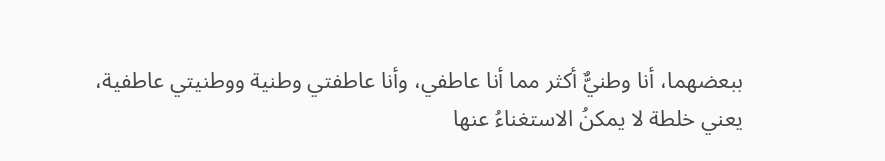ببعضهما، أنا وطنيٌّ أكثر مما أنا عاطفي، وأنا عاطفتي وطنية ووطنيتي عاطفية، يعني خلطة لا يمكنُ الاستغناءُ عنها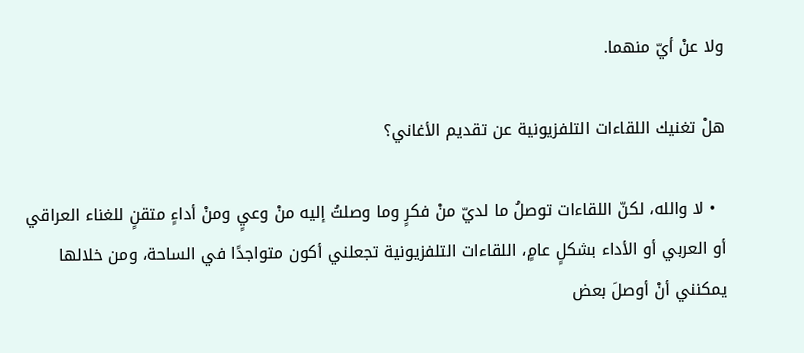ولا عنْ أيّ منهما.

هلْ تغنيك اللقاءات التلفزيونية عن تقديم الأغاني؟

  • لا والله، لكنّ اللقاءات توصلُ ما لديّ منْ فكرٍ وما وصلتُ إليه منْ وعيٍ ومنْ أداءٍ متقنٍ للغناء العراقي أو العربي أو الأداء بشكلٍ عامٍ، اللقاءات التلفزيونية تجعلني أكون متواجدًا في الساحة، ومن خلالها يمكنني أنْ أوصلَ بعض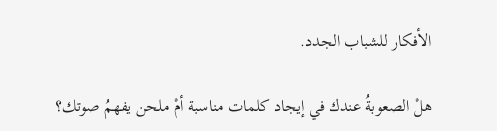الأفكار للشباب الجدد.

هلْ الصعوبةُ عندك في إيجاد كلمات مناسبة أمْ ملحن يفهمُ صوتك؟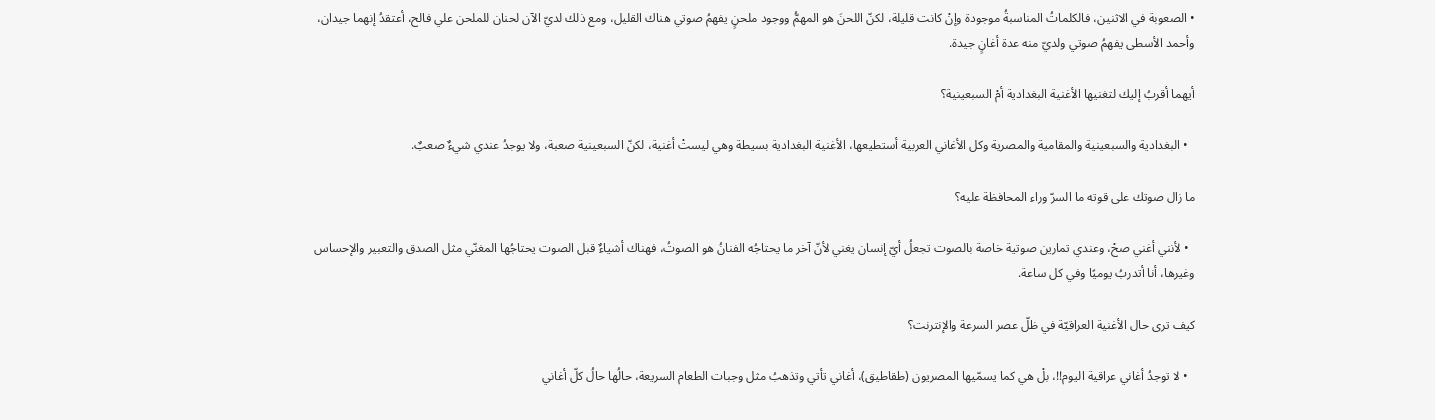• الصعوبة في الاثنين، فالكلماتُ المناسبةُ موجودة وإنْ كانت قليلة، لكنّ اللحنَ هو المهمُّ ووجود ملحنٍ يفهمُ صوتي هناك القليل، ومع ذلك لديّ الآن لحنان للملحن علي فالح، أعتقدُ إنهما جيدان، وأحمد الأسطى يفهمُ صوتي ولديّ منه عدة أغانٍ جيدة.

أيهما أقربُ إليك لتغنيها الأغنية البغدادية أمْ السبعينية؟

  • البغدادية والسبعينية والمقامية والمصرية وكل الأغاني العربية أستطيعها، الأغنية البغدادية بسيطة وهي ليستْ أغنية، لكنّ السبعينية صعبة، ولا يوجدُ عندي شيءٌ صعبٌ.

ما زال صوتك على قوته ما السرّ وراء المحافظة عليه؟

  • لأنني أغني صحْ، وعندي تمارين صوتية خاصة بالصوت تجعلُ أيّ إنسان يغني لأنّ آخر ما يحتاجُه الفنانُ هو الصوتُ، فهناك أشياءٌ قبل الصوت يحتاجُها المغنّي مثل الصدق والتعبير والإحساس وغيرها، أنا أتدربُ يوميًا وفي كل ساعة.

كيف ترى حال الأغنية العراقيّة في ظلّ عصر السرعة والإنترنت؟

  • لا توجدُ أغاني عراقية اليوم!!، بلْ هي كما يسمّيها المصريون (طقاطيق)، أغاني تأتي وتذهبُ مثل وجبات الطعام السريعة، حالُها حالُ كلّ أغاني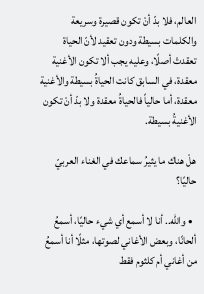العالم، فلا بدّ أنْ تكون قصيرة وسريعة والكلمات بسيطة ودون تعقيد لأنّ الحياة تعقدتْ أصلًا، وعليه يجب ألا تكون الأغنية معقدة، في السابق كانت الحياةُ بسيطة والأغنية معقدة، أما حالياً فالحياةُ معقدة ولا بدّ أنْ تكون الأغنيةُ بسيطة.

هلْ هناك ما يثيرُ سماعك في الغناء العربيّ حاليًا؟

  • والله.. أنا لا أسمع أي شيء حاليًا، أسمعُ ألحانًا، وبعض الأغاني لصوتها، مثلًا أنا أسمعُ من أغاني أم كلثوم فقط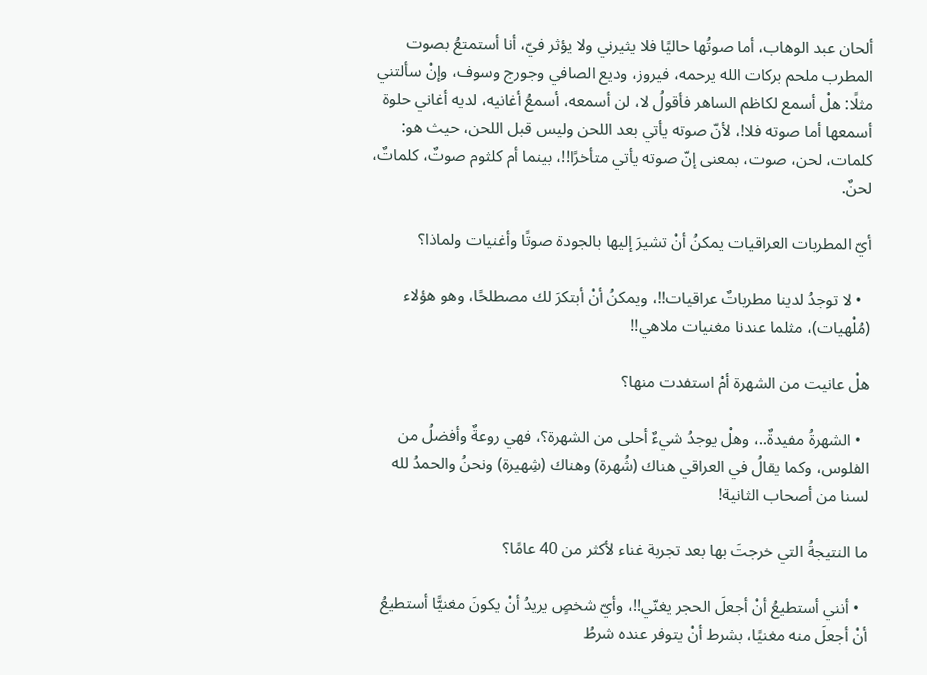ألحان عبد الوهاب، أما صوتُها حاليًا فلا يثيرني ولا يؤثر فيّ، أنا أستمتعُ بصوت المطرب ملحم بركات الله يرحمه، فيروز، وديع الصافي وجورج وسوف، وإنْ سألتني مثلًا: هلْ أسمع لكاظم الساهر فأقولُ لا، لن أسمعه، أسمعُ أغانيه، لديه أغاني حلوة أسمعها أما صوته فلا!، لأنّ صوته يأتي بعد اللحن وليس قبل اللحن، حيث هو: كلمات، لحن، صوت، بمعنى إنّ صوته يأتي متأخرًا!!، بينما أم كلثوم صوتٌ، كلماتٌ، لحنٌ.

أيّ المطربات العراقيات يمكنُ أنْ تشيرَ إليها بالجودة صوتًا وأغنيات ولماذا؟

  • لا توجدُ لدينا مطرباتٌ عراقيات!!، ويمكنُ أنْ أبتكرَ لك مصطلحًا، وهو هؤلاء (مُلْهيات)، مثلما عندنا مغنيات ملاهي!!

هلْ عانيت من الشهرة أمْ استفدت منها؟

  • الشهرةُ مفيدةٌ..، وهلْ يوجدُ شيءٌ أحلى من الشهرة؟، فهي روعةٌ وأفضلُ من الفلوس، وكما يقالُ في العراقي هناك (شُهرة) وهناك (شِهيرة) ونحنُ والحمدُ لله لسنا من أصحاب الثانية!

ما النتيجةُ التي خرجتَ بها بعد تجربة غناء لأكثر من 40 عامًا؟

  • أنني أستطيعُ أنْ أجعلَ الحجر يغنّي!!، وأيّ شخصٍ يريدُ أنْ يكونَ مغنيًّا أستطيعُ أنْ أجعلَ منه مغنيًا، بشرط أنْ يتوفر عنده شرطُ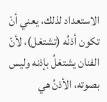الاستعداد لذلك، يعني أنْ تكون أذنُه (تشتغل)، لأنّ الفنان يشتغلُ بإذنه وليس بصوته، الأذنُ هي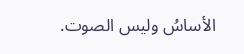الأساسُ وليس الصوت.